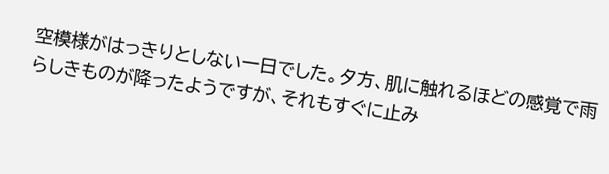空模様がはっきりとしない一日でした。夕方、肌に触れるほどの感覚で雨らしきものが降ったようですが、それもすぐに止み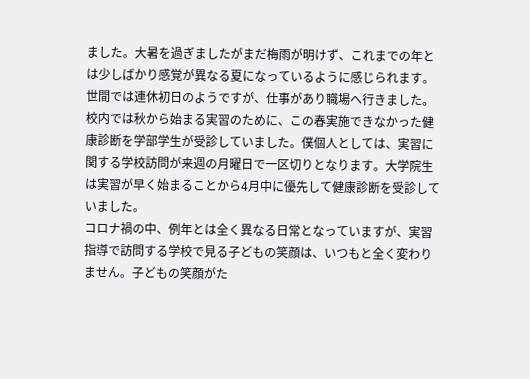ました。大暑を過ぎましたがまだ梅雨が明けず、これまでの年とは少しばかり感覚が異なる夏になっているように感じられます。
世間では連休初日のようですが、仕事があり職場へ行きました。校内では秋から始まる実習のために、この春実施できなかった健康診断を学部学生が受診していました。僕個人としては、実習に関する学校訪問が来週の月曜日で一区切りとなります。大学院生は実習が早く始まることから4月中に優先して健康診断を受診していました。
コロナ禍の中、例年とは全く異なる日常となっていますが、実習指導で訪問する学校で見る子どもの笑顔は、いつもと全く変わりません。子どもの笑顔がた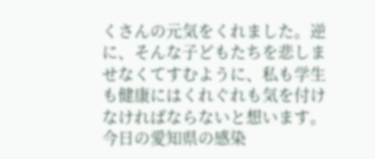くさんの元気をくれました。逆に、そんな子どもたちを悲しませなくてすむように、私も学生も健康にはくれぐれも気を付けなければならないと想います。今日の愛知県の感染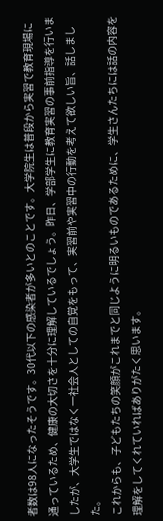者数は98人になったそうです。30代以下の感染者が多いとのことです。大学院生は普段から実習で教育現場に通っているため、健康の大切さを十分に理解しているでしょう。昨日、学部学生に教育実習の事前指導を行いましたが、大学生ではなく一社会人としての自覚をもって、実習前や実習中の行動を考えて欲しい旨、話しました。
これからも、子どもたちの笑顔がこれまでと同じように明るいものであるために、学生さんたちには話の内容を理解をしてくれていればありがたく思います。